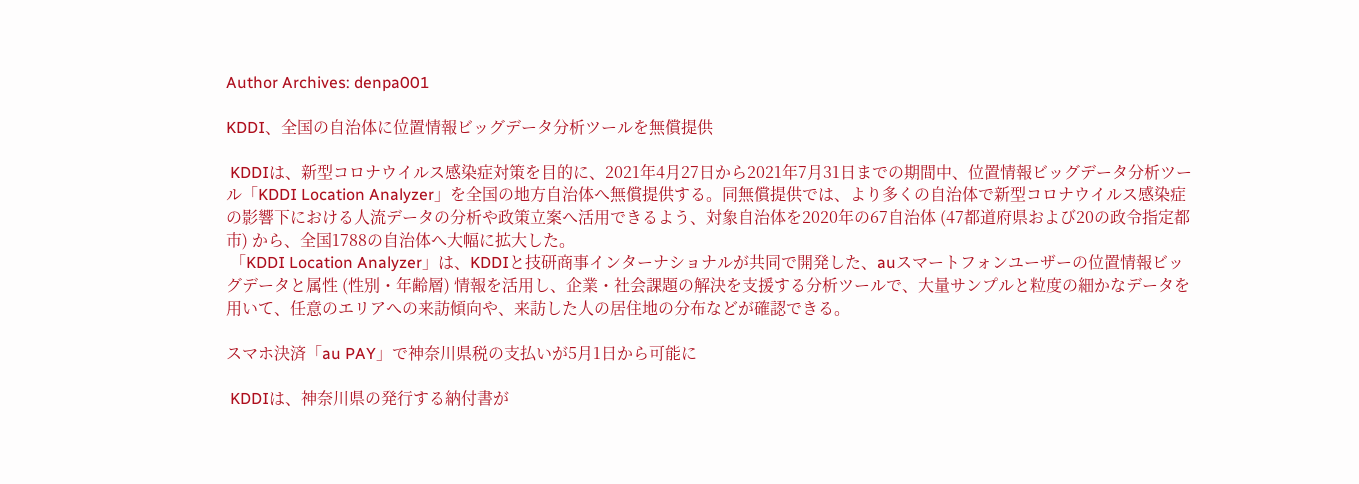Author Archives: denpa001

KDDI、全国の自治体に位置情報ビッグデータ分析ツールを無償提供

 KDDIは、新型コロナウイルス感染症対策を目的に、2021年4月27日から2021年7月31日までの期間中、位置情報ビッグデータ分析ツール「KDDI Location Analyzer」を全国の地方自治体へ無償提供する。同無償提供では、より多くの自治体で新型コロナウイルス感染症の影響下における人流データの分析や政策立案へ活用できるよう、対象自治体を2020年の67自治体 (47都道府県および20の政令指定都市) から、全国1788の自治体へ大幅に拡大した。
 「KDDI Location Analyzer」は、KDDIと技研商事インターナショナルが共同で開発した、auスマートフォンユーザーの位置情報ビッグデータと属性 (性別・年齢層) 情報を活用し、企業・社会課題の解決を支援する分析ツールで、大量サンプルと粒度の細かなデータを用いて、任意のエリアへの来訪傾向や、来訪した人の居住地の分布などが確認できる。

スマホ決済「au PAY」で神奈川県税の支払いが5月1日から可能に

 KDDIは、神奈川県の発行する納付書が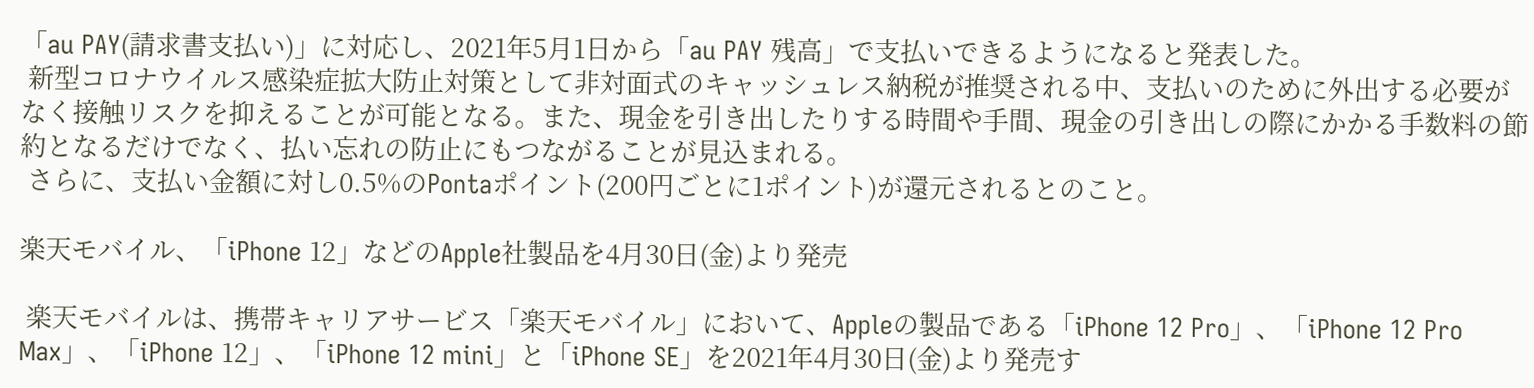「au PAY(請求書支払い)」に対応し、2021年5月1日から「au PAY 残高」で支払いできるようになると発表した。
 新型コロナウイルス感染症拡大防止対策として非対面式のキャッシュレス納税が推奨される中、支払いのために外出する必要がなく接触リスクを抑えることが可能となる。また、現金を引き出したりする時間や手間、現金の引き出しの際にかかる手数料の節約となるだけでなく、払い忘れの防止にもつながることが見込まれる。
 さらに、支払い金額に対し0.5%のPontaポイント(200円ごとに1ポイント)が還元されるとのこと。

楽天モバイル、「iPhone 12」などのApple社製品を4月30日(金)より発売

 楽天モバイルは、携帯キャリアサービス「楽天モバイル」において、Appleの製品である「iPhone 12 Pro」、「iPhone 12 Pro Max」、「iPhone 12」、「iPhone 12 mini」と「iPhone SE」を2021年4月30日(金)より発売す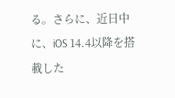る。さらに、近日中に、iOS 14.4以降を搭載した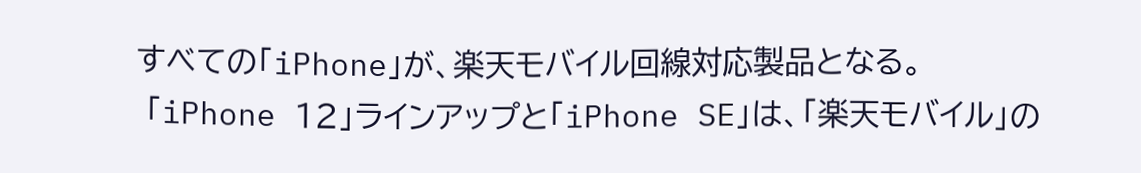すべての「iPhone」が、楽天モバイル回線対応製品となる。
 「iPhone 12」ラインアップと「iPhone SE」は、「楽天モバイル」の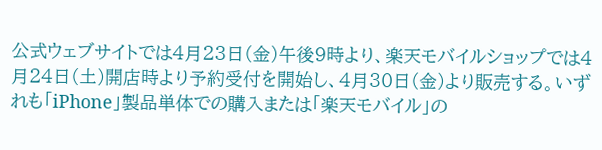公式ウェブサイトでは4月23日(金)午後9時より、楽天モバイルショップでは4月24日(土)開店時より予約受付を開始し、4月30日(金)より販売する。いずれも「iPhone」製品単体での購入または「楽天モバイル」の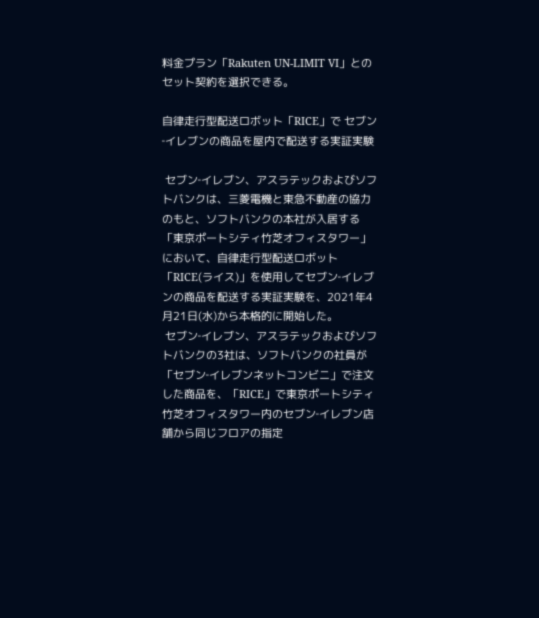料金プラン「Rakuten UN-LIMIT VI」とのセット契約を選択できる。

自律走行型配送ロボット「RICE」で セブン‐イレブンの商品を屋内で配送する実証実験

 セブン‐イレブン、アスラテックおよびソフトバンクは、三菱電機と東急不動産の協力のもと、ソフトバンクの本社が入居する「東京ポートシティ竹芝オフィスタワー」において、自律走行型配送ロボット「RICE(ライス)」を使用してセブン‐イレブンの商品を配送する実証実験を、2021年4月21日(水)から本格的に開始した。
 セブン‐イレブン、アスラテックおよびソフトバンクの3社は、ソフトバンクの社員が「セブン‐イレブンネットコンビニ」で注文した商品を、「RICE」で東京ポートシティ竹芝オフィスタワー内のセブン‐イレブン店舗から同じフロアの指定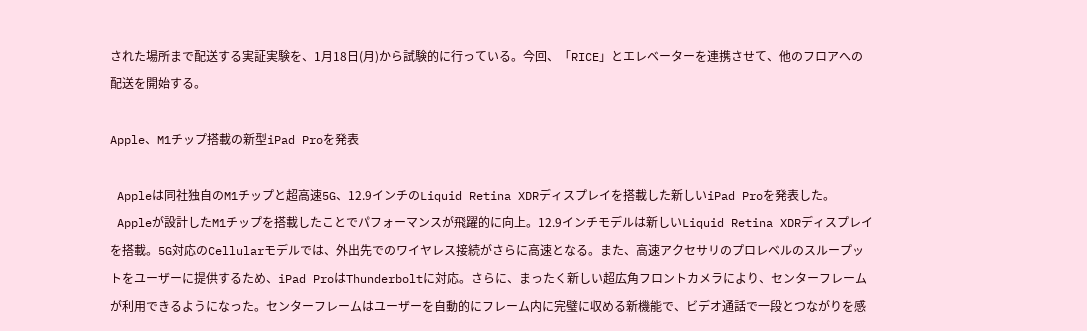された場所まで配送する実証実験を、1月18日(月)から試験的に行っている。今回、「RICE」とエレベーターを連携させて、他のフロアへの配送を開始する。

Apple、M1チップ搭載の新型iPad Proを発表

 Appleは同社独自のM1チップと超高速5G、12.9インチのLiquid Retina XDRディスプレイを搭載した新しいiPad Proを発表した。
 Appleが設計したM1チップを搭載したことでパフォーマンスが飛躍的に向上。12.9インチモデルは新しいLiquid Retina XDRディスプレイを搭載。5G対応のCellularモデルでは、外出先でのワイヤレス接続がさらに高速となる。また、高速アクセサリのプロレベルのスループットをユーザーに提供するため、iPad ProはThunderboltに対応。さらに、まったく新しい超広角フロントカメラにより、センターフレームが利用できるようになった。センターフレームはユーザーを自動的にフレーム内に完璧に収める新機能で、ビデオ通話で一段とつながりを感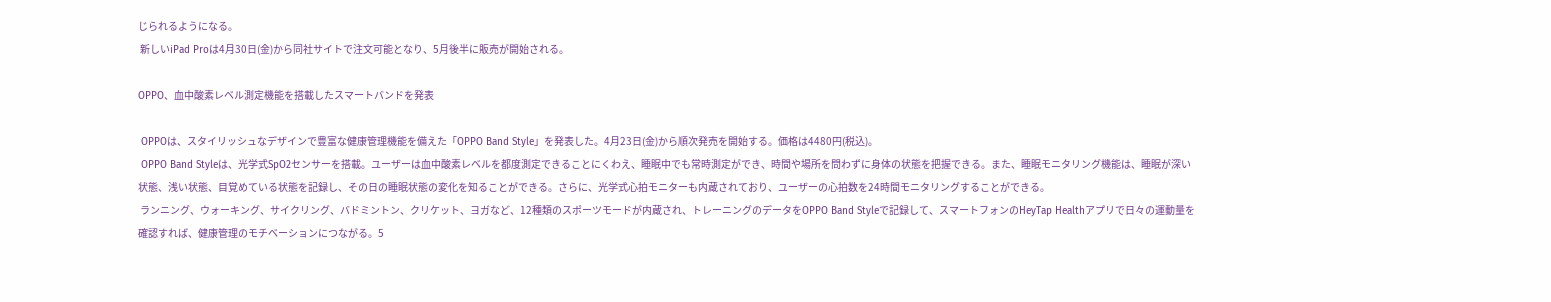じられるようになる。
 新しいiPad Proは4月30日(金)から同社サイトで注文可能となり、5月後半に販売が開始される。

OPPO、血中酸素レベル測定機能を搭載したスマートバンドを発表

 OPPOは、スタイリッシュなデザインで豊富な健康管理機能を備えた「OPPO Band Style」を発表した。4月23日(金)から順次発売を開始する。価格は4480円(税込)。
 OPPO Band Styleは、光学式SpO2センサーを搭載。ユーザーは血中酸素レベルを都度測定できることにくわえ、睡眠中でも常時測定ができ、時間や場所を問わずに身体の状態を把握できる。また、睡眠モニタリング機能は、睡眠が深い状態、浅い状態、目覚めている状態を記録し、その日の睡眠状態の変化を知ることができる。さらに、光学式心拍モニターも内蔵されており、ユーザーの心拍数を24時間モニタリングすることができる。
 ランニング、ウォーキング、サイクリング、バドミントン、クリケット、ヨガなど、12種類のスポーツモードが内蔵され、トレーニングのデータをOPPO Band Styleで記録して、スマートフォンのHeyTap Healthアプリで日々の運動量を確認すれば、健康管理のモチベーションにつながる。5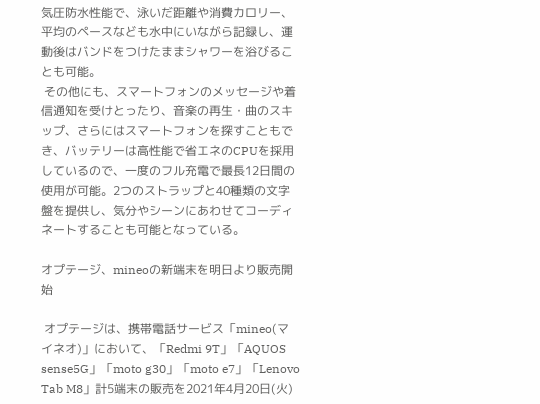気圧防水性能で、泳いだ距離や消費カロリー、平均のペースなども水中にいながら記録し、運動後はバンドをつけたままシャワーを浴びることも可能。
 その他にも、スマートフォンのメッセージや着信通知を受けとったり、音楽の再生・曲のスキップ、さらにはスマートフォンを探すこともでき、バッテリーは高性能で省エネのCPUを採用しているので、一度のフル充電で最長12日間の使用が可能。2つのストラップと40種類の文字盤を提供し、気分やシーンにあわせてコーディネートすることも可能となっている。

オプテージ、mineoの新端末を明日より販売開始

 オプテージは、携帯電話サービス「mineo(マイネオ)」において、「Redmi 9T」「AQUOS sense5G」「moto g30」「moto e7」「Lenovo Tab M8」計5端末の販売を2021年4月20日(火)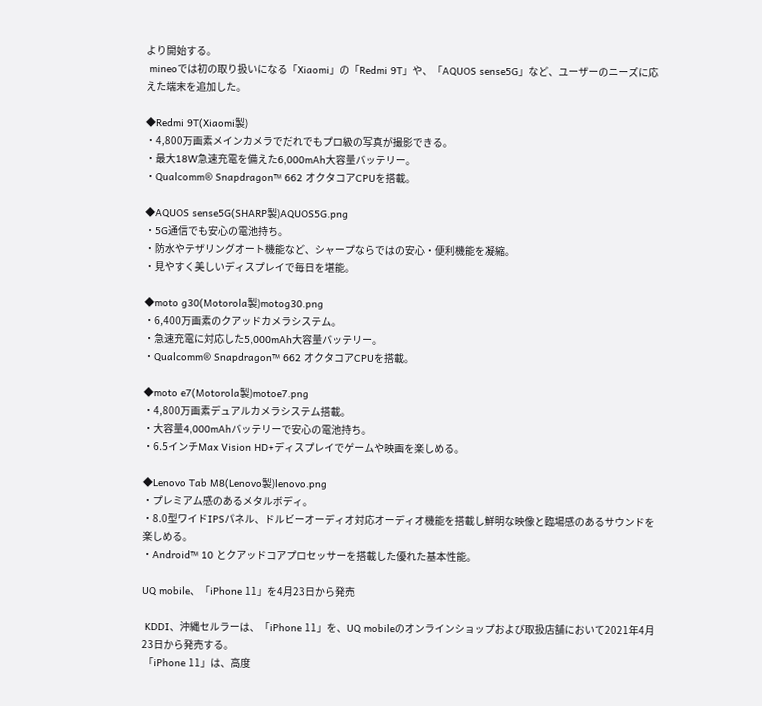より開始する。
 mineoでは初の取り扱いになる「Xiaomi」の「Redmi 9T」や、「AQUOS sense5G」など、ユーザーのニーズに応えた端末を追加した。

◆Redmi 9T(Xiaomi製)
・4,800万画素メインカメラでだれでもプロ級の写真が撮影できる。
・最大18W急速充電を備えた6,000mAh大容量バッテリー。
・Qualcomm® Snapdragon™ 662 オクタコアCPUを搭載。

◆AQUOS sense5G(SHARP製)AQUOS5G.png
・5G通信でも安心の電池持ち。
・防水やテザリングオート機能など、シャープならではの安心・便利機能を凝縮。
・見やすく美しいディスプレイで毎日を堪能。

◆moto g30(Motorola製)motog30.png
・6,400万画素のクアッドカメラシステム。
・急速充電に対応した5,000mAh大容量バッテリー。
・Qualcomm® Snapdragon™ 662 オクタコアCPUを搭載。

◆moto e7(Motorola製)motoe7.png
・4,800万画素デュアルカメラシステム搭載。
・大容量4,000mAhバッテリーで安心の電池持ち。
・6.5インチMax Vision HD+ディスプレイでゲームや映画を楽しめる。

◆Lenovo Tab M8(Lenovo製)lenovo.png
・プレミアム感のあるメタルボディ。
・8.0型ワイドIPSパネル、ドルビーオーディオ対応オーディオ機能を搭載し鮮明な映像と臨場感のあるサウンドを楽しめる。
・Android™ 10 とクアッドコアプロセッサーを搭載した優れた基本性能。

UQ mobile、「iPhone 11」を4月23日から発売

 KDDI、沖縄セルラーは、「iPhone 11」を、UQ mobileのオンラインショップおよび取扱店舗において2021年4月23日から発売する。
 「iPhone 11」は、高度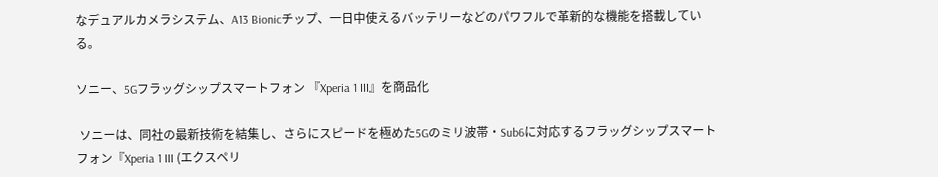なデュアルカメラシステム、A13 Bionicチップ、一日中使えるバッテリーなどのパワフルで革新的な機能を搭載している。

ソニー、5Gフラッグシップスマートフォン 『Xperia 1 III』を商品化

 ソニーは、同社の最新技術を結集し、さらにスピードを極めた5Gのミリ波帯・Sub6に対応するフラッグシップスマートフォン『Xperia 1 III (エクスペリ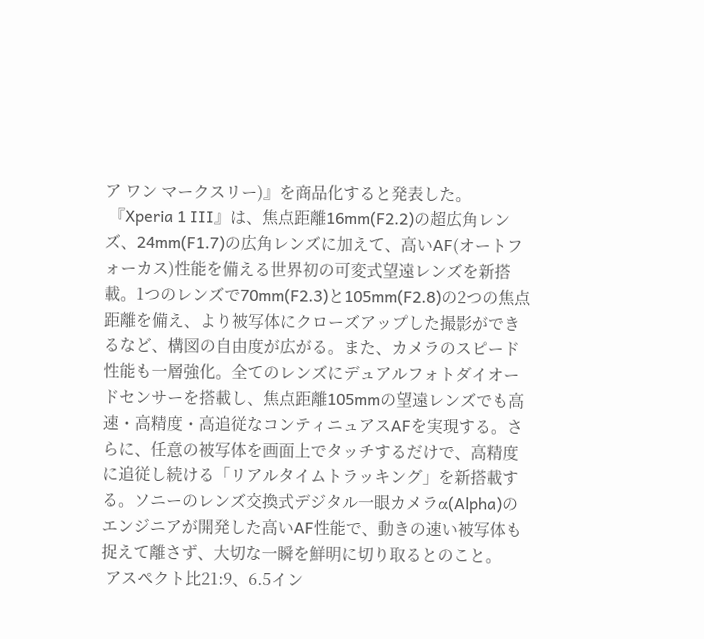ア ワン マークスリー)』を商品化すると発表した。
 『Xperia 1 III』は、焦点距離16mm(F2.2)の超広角レンズ、24mm(F1.7)の広角レンズに加えて、高いAF(オートフォーカス)性能を備える世界初の可変式望遠レンズを新搭載。1つのレンズで70mm(F2.3)と105mm(F2.8)の2つの焦点距離を備え、より被写体にクローズアップした撮影ができるなど、構図の自由度が広がる。また、カメラのスピード性能も一層強化。全てのレンズにデュアルフォトダイオードセンサーを搭載し、焦点距離105mmの望遠レンズでも高速・高精度・高追従なコンティニュアスAFを実現する。さらに、任意の被写体を画面上でタッチするだけで、高精度に追従し続ける「リアルタイムトラッキング」を新搭載する。ソニーのレンズ交換式デジタル一眼カメラα(Alpha)のエンジニアが開発した高いAF性能で、動きの速い被写体も捉えて離さず、大切な一瞬を鮮明に切り取るとのこと。
 アスペクト比21:9、6.5イン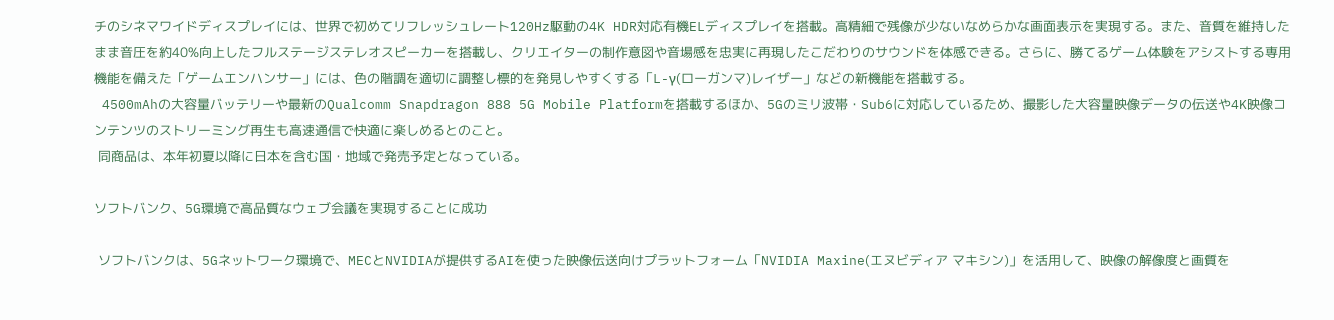チのシネマワイドディスプレイには、世界で初めてリフレッシュレート120Hz駆動の4K HDR対応有機ELディスプレイを搭載。高精細で残像が少ないなめらかな画面表示を実現する。また、音質を維持したまま音圧を約40%向上したフルステージステレオスピーカーを搭載し、クリエイターの制作意図や音場感を忠実に再現したこだわりのサウンドを体感できる。さらに、勝てるゲーム体験をアシストする専用機能を備えた「ゲームエンハンサー」には、色の階調を適切に調整し標的を発見しやすくする「L-γ(ローガンマ)レイザー」などの新機能を搭載する。
 4500mAhの大容量バッテリーや最新のQualcomm Snapdragon 888 5G Mobile Platformを搭載するほか、5Gのミリ波帯・Sub6に対応しているため、撮影した大容量映像データの伝送や4K映像コンテンツのストリーミング再生も高速通信で快適に楽しめるとのこと。
 同商品は、本年初夏以降に日本を含む国・地域で発売予定となっている。

ソフトバンク、5G環境で高品質なウェブ会議を実現することに成功

 ソフトバンクは、5Gネットワーク環境で、MECとNVIDIAが提供するAIを使った映像伝送向けプラットフォーム「NVIDIA Maxine(エヌビディア マキシン)」を活用して、映像の解像度と画質を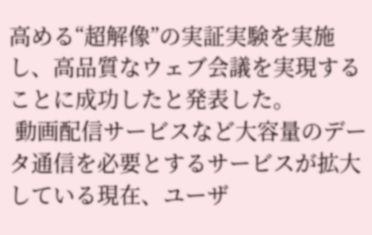高める“超解像”の実証実験を実施し、高品質なウェブ会議を実現することに成功したと発表した。
 動画配信サービスなど大容量のデータ通信を必要とするサービスが拡大している現在、ユーザ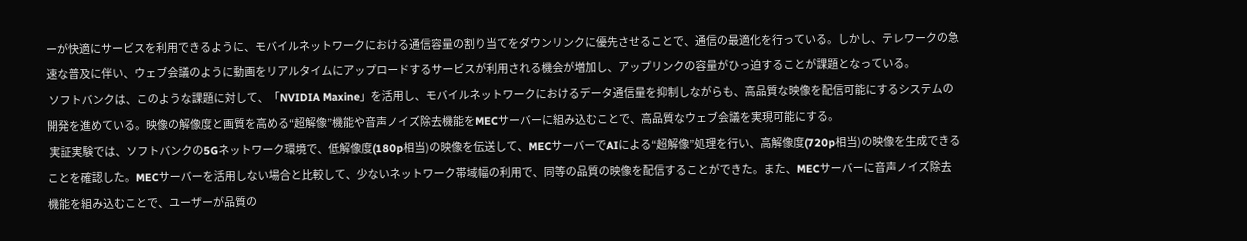ーが快適にサービスを利用できるように、モバイルネットワークにおける通信容量の割り当てをダウンリンクに優先させることで、通信の最適化を行っている。しかし、テレワークの急速な普及に伴い、ウェブ会議のように動画をリアルタイムにアップロードするサービスが利用される機会が増加し、アップリンクの容量がひっ迫することが課題となっている。
 ソフトバンクは、このような課題に対して、「NVIDIA Maxine」を活用し、モバイルネットワークにおけるデータ通信量を抑制しながらも、高品質な映像を配信可能にするシステムの開発を進めている。映像の解像度と画質を高める“超解像”機能や音声ノイズ除去機能をMECサーバーに組み込むことで、高品質なウェブ会議を実現可能にする。
 実証実験では、ソフトバンクの5Gネットワーク環境で、低解像度(180p相当)の映像を伝送して、MECサーバーでAIによる“超解像”処理を行い、高解像度(720p相当)の映像を生成できることを確認した。MECサーバーを活用しない場合と比較して、少ないネットワーク帯域幅の利用で、同等の品質の映像を配信することができた。また、MECサーバーに音声ノイズ除去機能を組み込むことで、ユーザーが品質の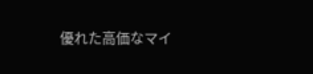優れた高価なマイ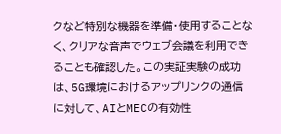クなど特別な機器を準備・使用することなく、クリアな音声でウェブ会議を利用できることも確認した。この実証実験の成功は、5G環境におけるアップリンクの通信に対して、AIとMECの有効性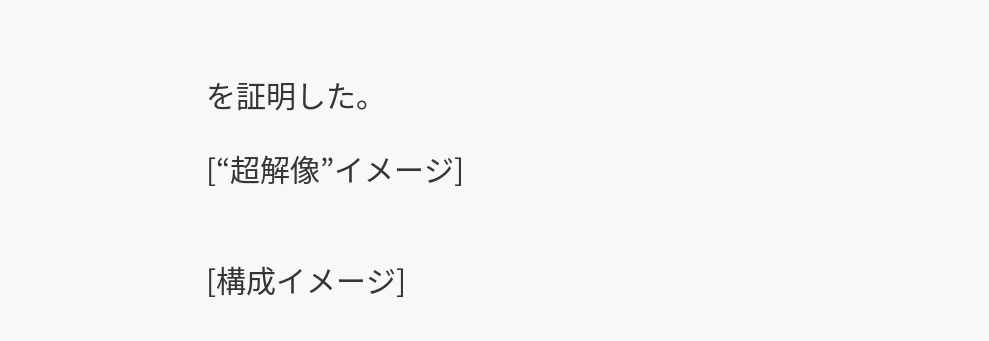を証明した。

[“超解像”イメージ]


[構成イメージ]